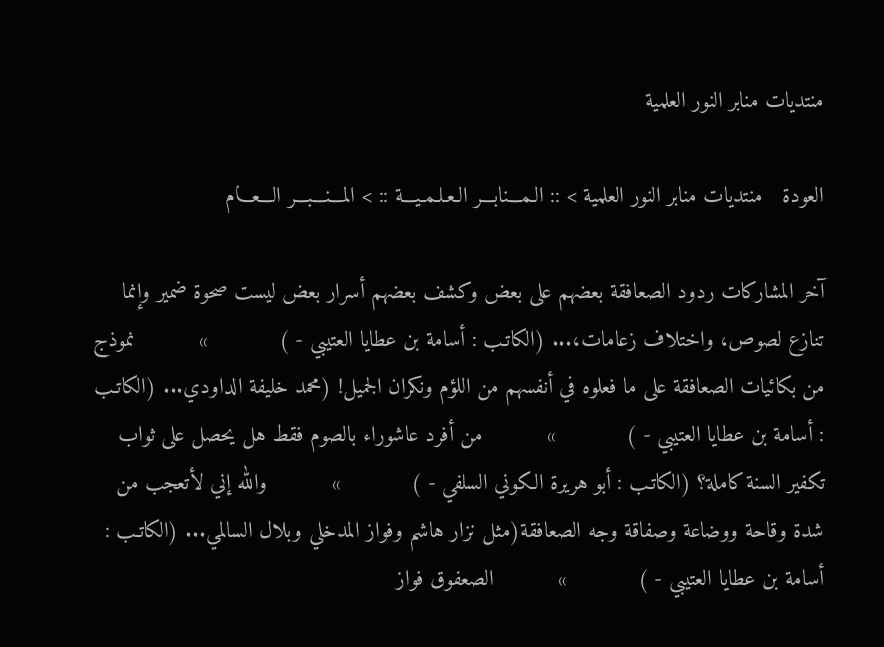منتديات منابر النور العلمية

العودة   منتديات منابر النور العلمية > :: الـمـــنابـــر الـعـلـمـيـــة :: > المـــنـــبـــر الـــعـــام

آخر المشاركات ردود الصعافقة بعضهم على بعض وكشف بعضهم أسرار بعض ليست صحوة ضمير وإنما تنازع لصوص، واختلاف زعامات،... (الكاتـب : أسامة بن عطايا العتيبي - )           »          نموذج من بكائيات الصعافقة على ما فعلوه في أنفسهم من اللؤم ونكران الجميل! (محمد خليفة الداودي... (الكاتـب : أسامة بن عطايا العتيبي - )           »          من أفرد عاشوراء بالصوم فقط هل يحصل على ثواب تكفير السنة كاملة؟ (الكاتـب : أبو هريرة الكوني السلفي - )           »          والله إني لأتعجب من شدة وقاحة ووضاعة وصفاقة وجه الصعافقة(مثل نزار هاشم وفواز المدخلي وبلال السالمي... (الكاتـب : أسامة بن عطايا العتيبي - )           »          الصعفوق فواز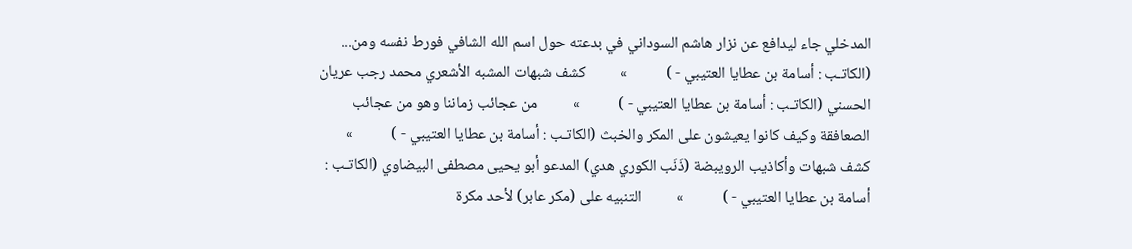المدخلي جاء ليدافع عن نزار هاشم السوداني في بدعته حول اسم الله الشافي فورط نفسه ومن... (الكاتـب : أسامة بن عطايا العتيبي - )           »          كشف شبهات المشبه الأشعري محمد رجب عريان الحسني (الكاتـب : أسامة بن عطايا العتيبي - )           »          من عجائب زماننا وهو من عجائب الصعافقة وكيف كانوا يعيشون على المكر والخبث (الكاتـب : أسامة بن عطايا العتيبي - )           »          كشف شبهات وأكاذيب الرويبضة (ذَنَب الكوري هدي) المدعو أبو يحيى مصطفى البيضاوي (الكاتـب : أسامة بن عطايا العتيبي - )           »          التنبيه على (مكر عابر) لأحد مكرة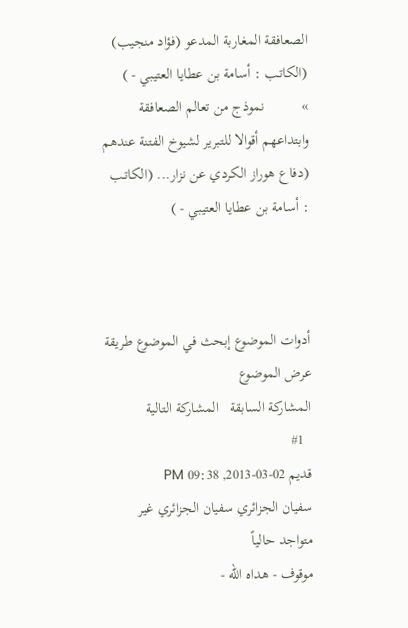الصعافقة المغاربة المدعو (فؤاد منجيب) (الكاتـب : أسامة بن عطايا العتيبي - )           »          نموذج من تعالم الصعافقة وابتداعهم أقوالا للتبرير لشيوخ الفتنة عندهم (دفاع هوراز الكردي عن نزار... (الكاتـب : أسامة بن عطايا العتيبي - )



أدوات الموضوع إبحث في الموضوع طريقة عرض الموضوع
المشاركة السابقة   المشاركة التالية
  #1
قديم 02-03-2013, 09:38 PM
سفيان الجزائري سفيان الجزائري غير متواجد حالياً
موقوف - هداه الله -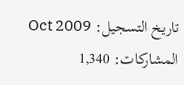تاريخ التسجيل: Oct 2009
المشاركات: 1,340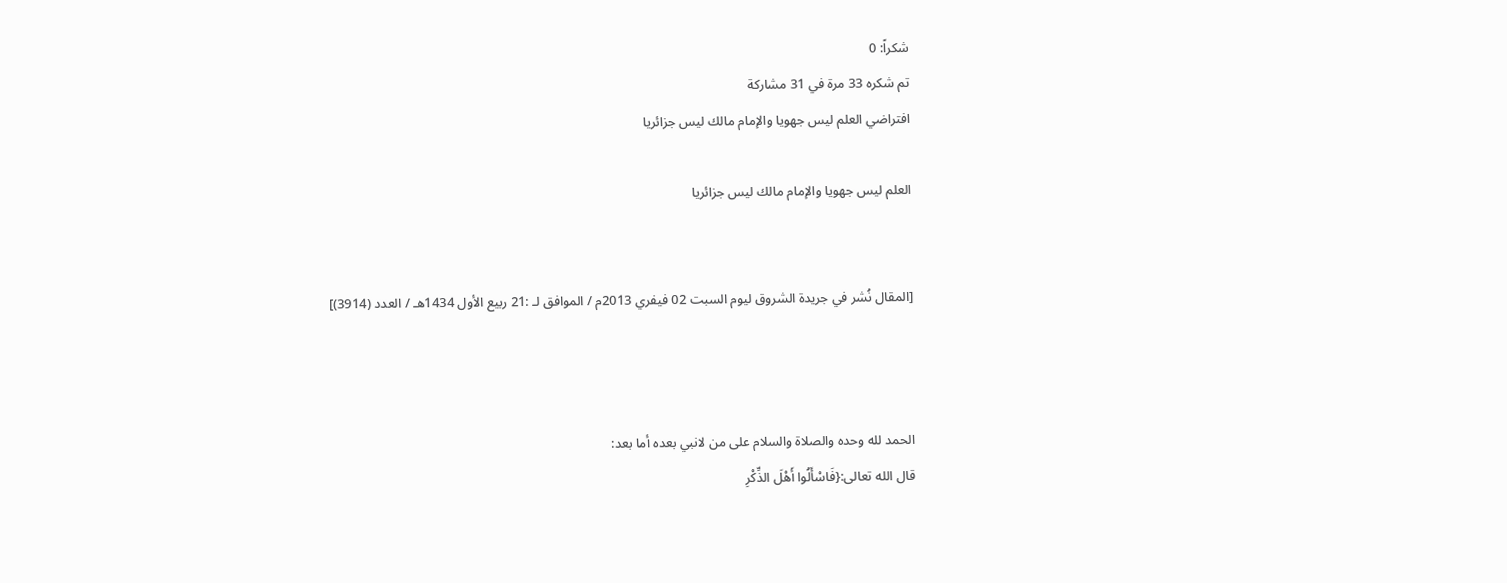شكراً: 0
تم شكره 33 مرة في 31 مشاركة
افتراضي العلم ليس جهويا والإمام مالك ليس جزائريا

العلم ليس جهويا والإمام مالك ليس جزائريا


[المقال نُشر في جريدة الشروق ليوم السبت 02 فيفري 2013م / الموافق لـ :21 ربيع الأول 1434هـ / العدد (3914)]



الحمد لله وحده والصلاة والسلام على من لانبي بعده أما بعد:
قال الله تعالى:{فَاسْأَلُوا أَهْلَ الذِّكْرِ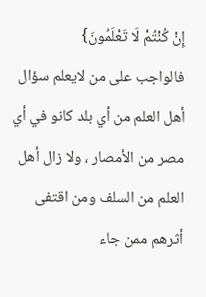إِنْ كُنْتُمْ لَا تَعْلَمُونَ}
فالواجب على من لايعلم سؤال أهل العلم من أي بلد كانو في أي مصر من الأمصار ، ولا زال أهل العلم من السلف ومن اقتفى أثرهم ممن جاء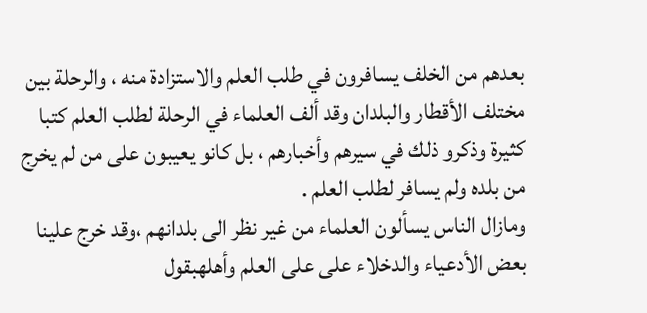بعدهم من الخلف يسافرون في طلب العلم والاستزادة منه ، والرحلة بين مختلف الأقطار والبلدان وقد ألف العلماء في الرحلة لطلب العلم كتبا كثيرة وذكرو ذلك في سيرهم وأخبارهم ، بل كانو يعيبون على من لم يخرج من بلده ولم يسافر لطلب العلم .
ومازال الناس يسألون العلماء من غير نظر الى بلدانهم ،وقد خرج علينا بعض الأدعياء والدخلاء على على العلم وأهلهبقول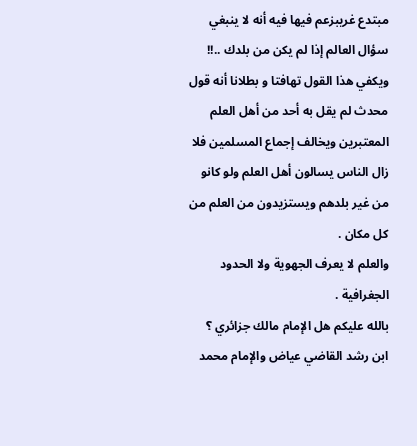مبتدع غريبزعم فيها فيه أنه لا ينبغي سؤال العالم إذا لم يكن من بلدك ..!!
ويكفي هذا القول تهافتا و بطلانا أنه قول محدث لم يقل به أحد من أهل العلم المعتبرين ويخالف إجماع المسلمين فلا زال الناس يسالون أهل العلم ولو كانو من غير بلدهم ويستزيدون من العلم من كل مكان .
والعلم لا يعرف الجهوية ولا الحدود الجغرافية .
بالله عليكم هل الإمام مالك جزائري ؟
ابن رشد القاضي عياض والإمام محمد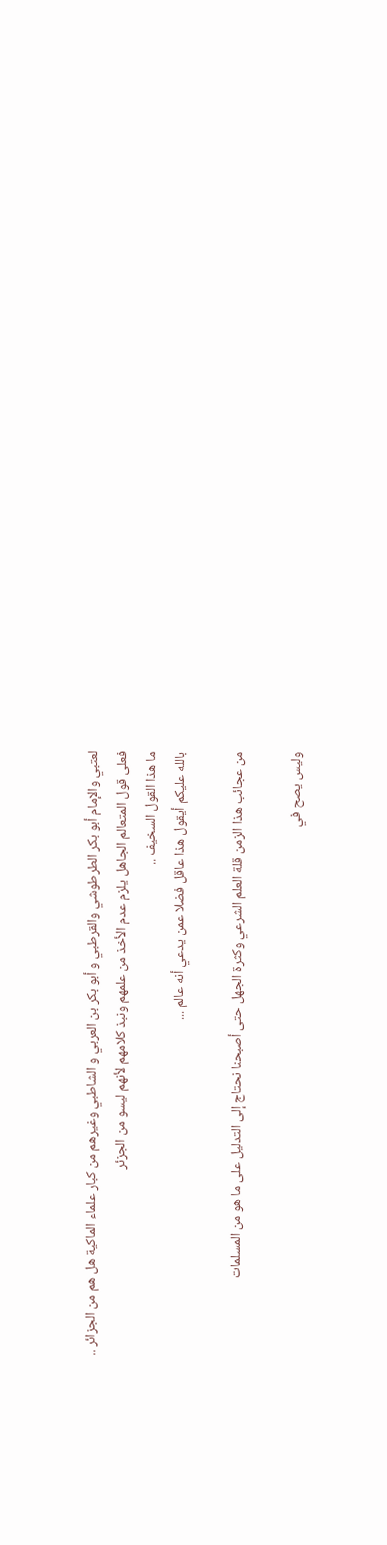لعتبي والإمام أبو بكر الطرطوشي والقرطبي و أبو بكر بن العربي و الشاطبي وغيرهم من كبار علماء الماكية هل هم من الجزائر ..
فعلى قول المتعالم الجاهل يلزم عدم الأخذ من علمهم ونبذ كلامهم لأنهم ليسو من الجزئر
ما هذا القول السخيف ..
بالله عليكم أيقول هذا عاقل فضلا عمن يدعي أنه عالم ...

من عجائب هذا الزمن قلة العلم الشرعي وكثرة الجهل حتى أصبحنا نحتاج إلى التدليل على ما هو من المسلمات

وليس يصح في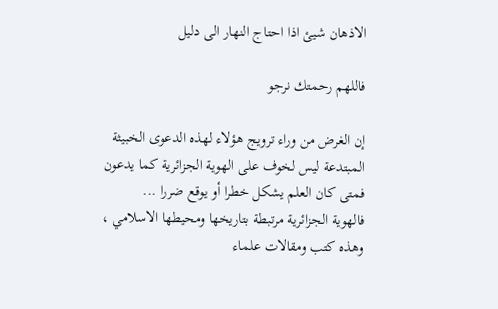الاذهان شيئ اذا احتاج النهار الى دليل

فاللهم رحمتك نرجو

إن الغرض من وراء ترويج هؤلاء لهذه الدعوى الخبيثة المبتدعة ليس لخوف على الهوية الجزائرية كما يدعون فمتى كان العلم يشكل خطرا أو يوقع ضررا ...
فالهوية الجزائرية مرتبطة بتاريخها ومحيطها الاسلامي ، وهذه كتب ومقالات علماء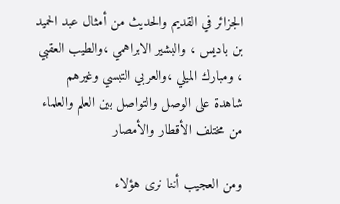الجزائر في القديم والحديث من أمثال عبد الحميد بن باديس ، والبشير الابراهمي ،والطيب العقبي ، ومبارك الميلي ،والعربي التبسي وغيرهم
شاهدة على الوصل والتواصل بين العلم والعلماء من مختلف الأقطار والأمصار

ومن العجيب أننا نرى هؤلاء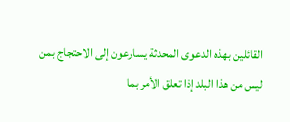القائلين بهذه الدعوى المحدثة يسارعون إلى الاحتجاج بمن ليس من هذا البلد إذا تعلق الأمر بما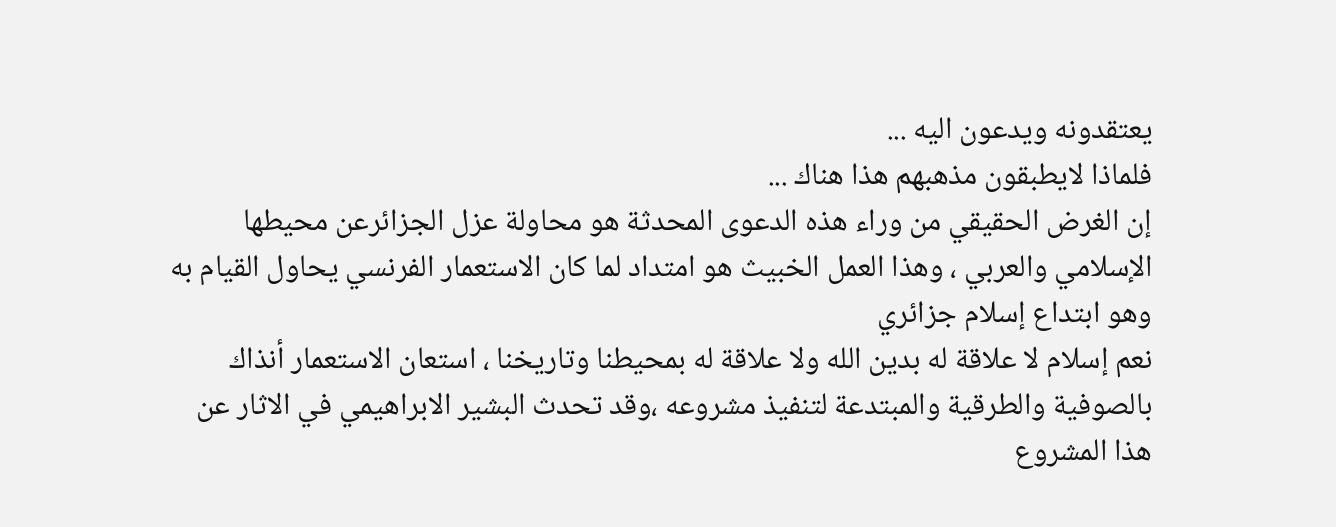يعتقدونه ويدعون اليه ...
فلماذا لايطبقون مذهبهم هذا هناك ...
إن الغرض الحقيقي من وراء هذه الدعوى المحدثة هو محاولة عزل الجزائرعن محيطها الإسلامي والعربي ، وهذا العمل الخبيث هو امتداد لما كان الاستعمار الفرنسي يحاول القيام به وهو ابتداع إسلام جزائري
نعم إسلام لا علاقة له بدين الله ولا علاقة له بمحيطنا وتاريخنا ، استعان الاستعمار أنذاك بالصوفية والطرقية والمبتدعة لتنفيذ مشروعه ،وقد تحدث البشير الابراهيمي في الاثار عن هذا المشروع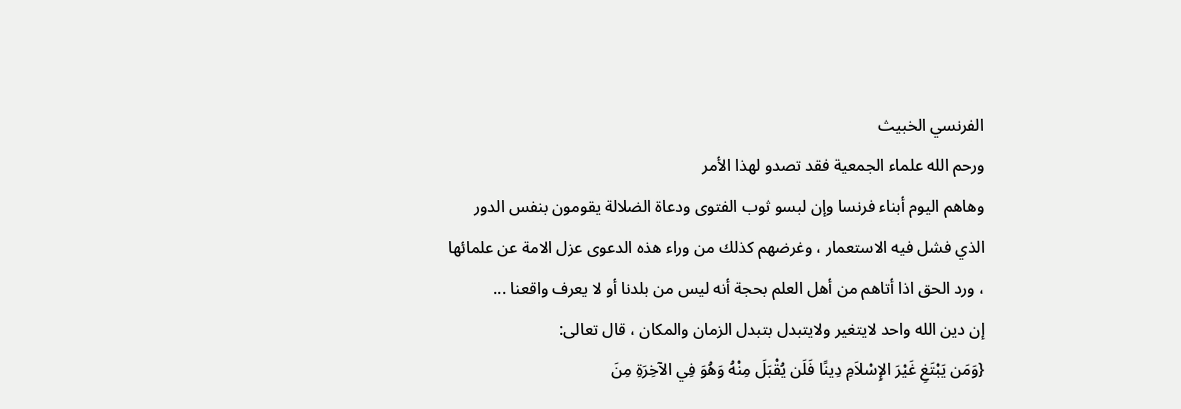الفرنسي الخبيث
ورحم الله علماء الجمعية فقد تصدو لهذا الأمر
وهاهم اليوم أبناء فرنسا وإن لبسو ثوب الفتوى ودعاة الضلالة يقومون بنفس الدور الذي فشل فيه الاستعمار ، وغرضهم كذلك من وراء هذه الدعوى عزل الامة عن علمائها ، ورد الحق اذا أتاهم من أهل العلم بحجة أنه ليس من بلدنا أو لا يعرف واقعنا ...
إن دين الله واحد لايتغير ولايتبدل بتبدل الزمان والمكان ، قال تعالى:
{وَمَن يَبْتَغِ غَيْرَ الإِسْلاَمِ دِينًا فَلَن يُقْبَلَ مِنْهُ وَهُوَ فِي الآخِرَةِ مِنَ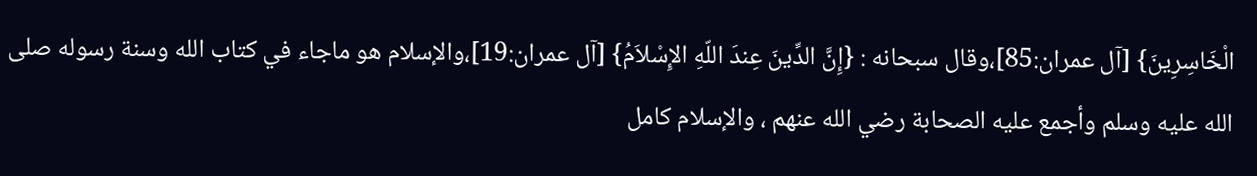الْخَاسِرِينَ} [آل عمران:85]،وقال سبحانه : {إِنَّ الدِّينَ عِندَ اللّهِ الإِسْلاَمُ} [آل عمران:19]،والإسلام هو ماجاء في كتاب الله وسنة رسوله صلى الله عليه وسلم وأجمع عليه الصحابة رضي الله عنهم ، والإسلام كامل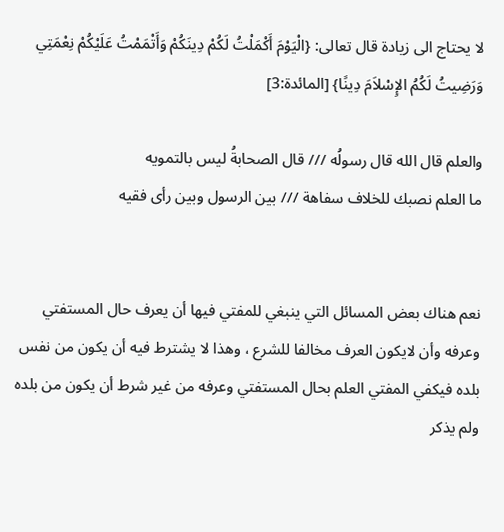لا يحتاج الى زيادة قال تعالى: {الْيَوْمَ أَكْمَلْتُ لَكُمْ دِينَكُمْ وَأَتْمَمْتُ عَلَيْكُمْ نِعْمَتِي وَرَضِيتُ لَكُمُ الإِسْلاَمَ دِينًا} [المائدة:3]

والعلم قال الله قال رسولُه /// قال الصحابةُ ليس بالتمويه
ما العلم نصبك للخلاف سفاهة /// بين الرسول وبين رأى فقيه


نعم هناك بعض المسائل التي ينبغي للمفتي فيها أن يعرف حال المستفتي وعرفه وأن لايكون العرف مخالفا للشرع ، وهذا لا يشترط فيه أن يكون من نفس بلده فيكفي المفتي العلم بحال المستفتي وعرفه من غير شرط أن يكون من بلده
ولم يذكر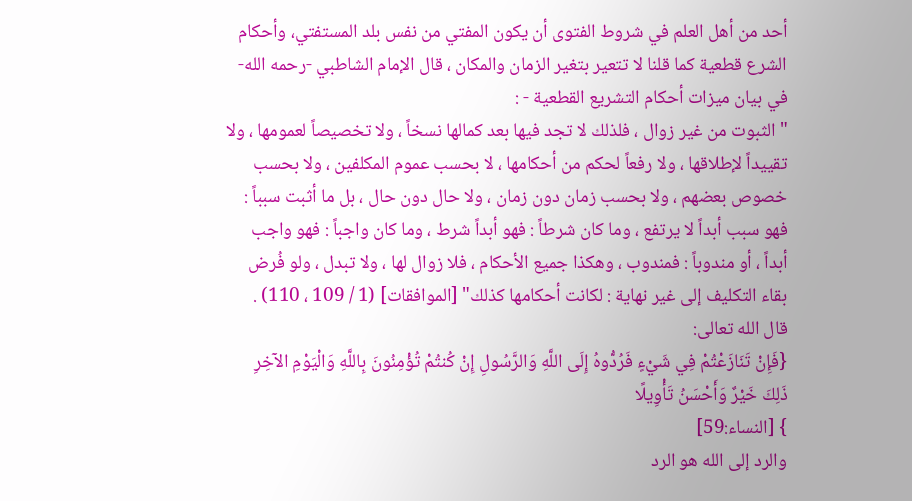أحد من أهل العلم في شروط الفتوى أن يكون المفتي من نفس بلد المستفتي، وأحكام الشرع قطعية كما قلنا لا تتعير بتغير الزمان والمكان ، قال الإمام الشاطبي -رحمه الله- في بيان ميزات أحكام التشريع القطعية - :
"الثبوت من غير زوال ، فلذلك لا تجد فيها بعد كمالها نسخاً ، ولا تخصيصاً لعمومها ، ولا تقييداً لإطلاقها ، ولا رفعاً لحكم من أحكامها ، لا بحسب عموم المكلفين ، ولا بحسب خصوص بعضهم ، ولا بحسب زمان دون زمان ، ولا حال دون حال ، بل ما أثبت سبباً : فهو سبب أبداً لا يرتفع ، وما كان شرطاً : فهو أبداً شرط ، وما كان واجباً : فهو واجب أبداً ، أو مندوباً : فمندوب ، وهكذا جميع الأحكام ، فلا زوال لها ، ولا تبدل ، ولو فُرض بقاء التكليف إلى غير نهاية : لكانت أحكامها كذلك" [الموافقات] (1 / 109 ، 110) .
قال الله تعالى:
{فَإِنْ تَنَازَعْتُمْ فِي شَيْءٍ فَرُدُّوهُ إِلَى اللَّهِ وَالرَّسُولِ إِنْ كُنتُمْ تُؤْمِنُونَ بِاللَّهِ وَالْيَوْمِ الآخِرِ ذَلِكَ خَيْرٌ وَأَحْسَنُ تَأْوِيلًا
} [النساء:59]
والرد إلى الله هو الرد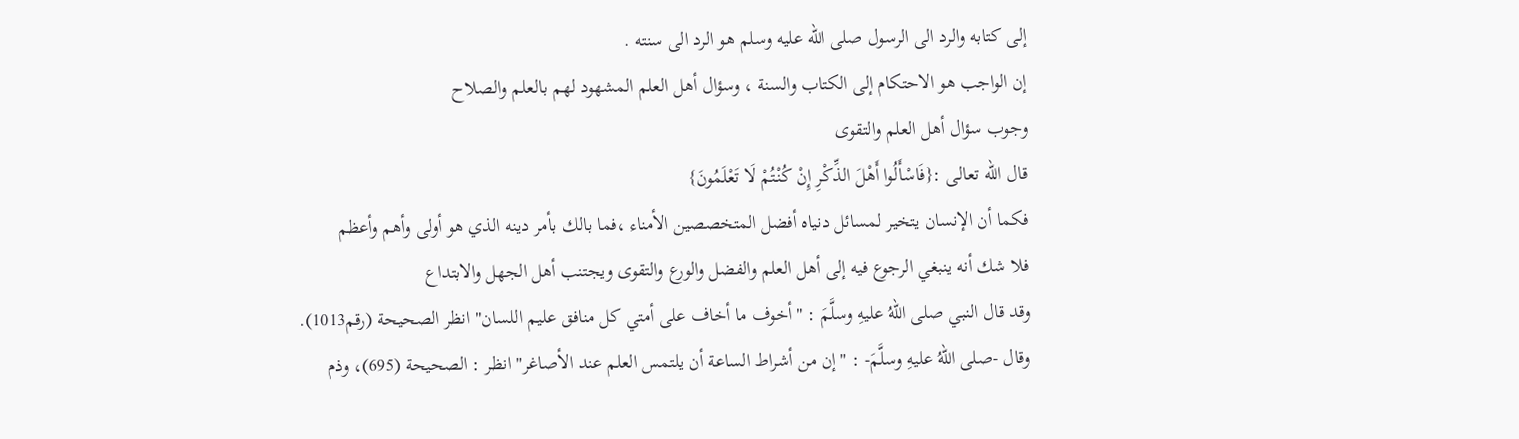إلى كتابه والرد الى الرسول صلى الله عليه وسلم هو الرد الى سنته .
إن الواجب هو الاحتكام إلى الكتاب والسنة ، وسؤال أهل العلم المشهود لهم بالعلم والصلاح
وجوب سؤال أهل العلم والتقوى
قال الله تعالى :{فَاسْأَلُوا أَهْلَ الذِّكْرِ إِنْ كُنْتُمْ لَا تَعْلَمُونَ}
فكما أن الإنسان يتخير لمسائل دنياه أفضل المتخصصين الأمناء ،فما بالك بأمر دينه الذي هو أولى وأهم وأعظم
فلا شك أنه ينبغي الرجوع فيه إلى أهل العلم والفضل والورع والتقوى ويجتنب أهل الجهل والابتداع
وقد قال النبي صلى اللهُ عليهِ وسلَّمَ : "أخوف ما أخاف على أمتي كل منافق عليم اللسان" انظر الصحيحة (رقم1013).
وقال -صلى اللهُ عليهِ وسلَّمَ- : "إن من أشراط الساعة أن يلتمس العلم عند الأصاغر" انظر : الصحيحة (695)، وذم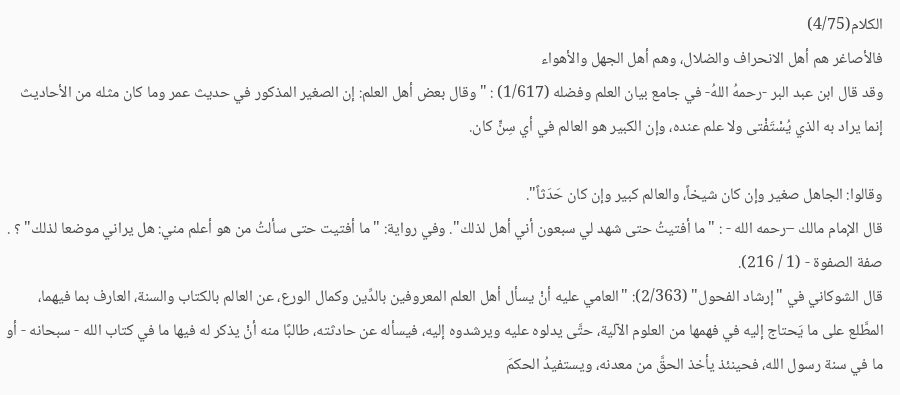الكلام(4/75)
فالأصاغر هم أهل الانحراف والضلال، وهم أهل الجهل والأهواء
وقد قال ابن عبد البر -رحمهُ اللهُ- في جامع بيان العلم وفضله (1/617) : "وقال بعض أهل العلم: إن الصغير المذكور في حديث عمر وما كان مثله من الأحاديث إنما يراد به الذي يُسْتَفْتى ولا علم عنده، وإن الكبير هو العالم في أي سِنٍّ كان.

وقالوا: الجاهل صغير وإن كان شيخاً، والعالم كبير وإن كان حَدَثاً".
قال الإمام مالك –رحمه الله - : "ما أفتيتُ حتى شهد لي سبعون أني أهل لذلك". وفي رواية: "ما أفتيت حتى سألتُ من هو أعلم مني: هل يراني موضعا لذلك" ؟ . صفة الصفوة - (1 / 216).
قال الشوكاني في "إرشاد الفحول" (2/363): "العامي عليه أنْ يسأل أهل العلم المعروفين بالدِّين وكمال الورع، عن العالم بالكتاب والسنة، العارف بما فيهما، المطَّلع على ما يَحتاج إليه في فهمها من العلوم الآلية، حتَّى يدلوه عليه ويرشدوه إليه، فيسأله عن حادثته، طالبًا منه أنْ يذكر له فيها ما في كتاب الله - سبحانه - أو ما في سنة رسول الله، فحينئذ يأخذ الحقَّ من معدنه، ويستفيدُ الحكمَ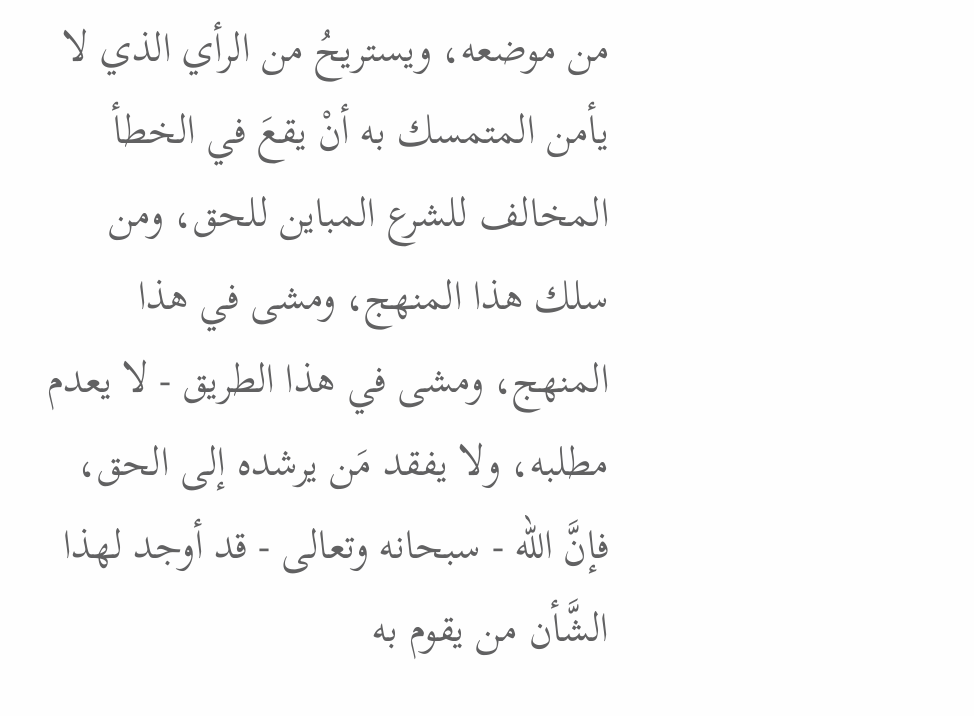من موضعه، ويستريحُ من الرأي الذي لا يأمن المتمسك به أنْ يقعَ في الخطأ المخالف للشرع المباين للحق، ومن سلك هذا المنهج، ومشى في هذا المنهج، ومشى في هذا الطريق - لا يعدم مطلبه، ولا يفقد مَن يرشده إلى الحق، فإنَّ الله - سبحانه وتعالى - قد أوجد لهذا الشَّأن من يقوم به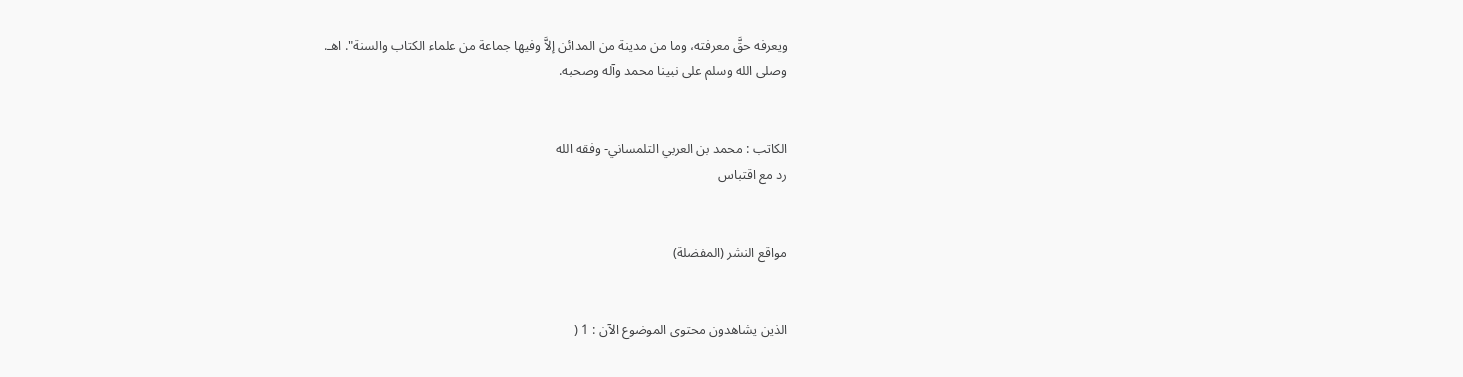ويعرفه حقَّ معرفته، وما من مدينة من المدائن إلاَّ وفيها جماعة من علماء الكتاب والسنة". اهـ.
وصلى الله وسلم على نبينا محمد وآله وصحبه.


الكاتب : محمد بن العربي التلمساني- وفقه الله
رد مع اقتباس


مواقع النشر (المفضلة)


الذين يشاهدون محتوى الموضوع الآن : 1 (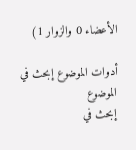الأعضاء 0 والزوار 1)

أدوات الموضوع إبحث في الموضوع
إبحث في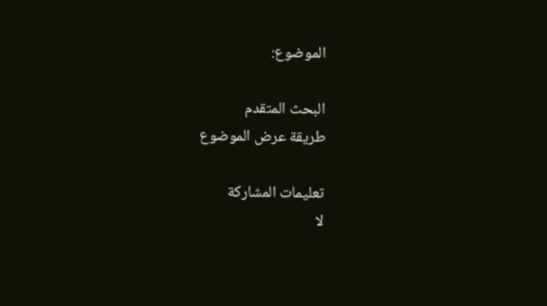الموضوع:

البحث المتقدم
طريقة عرض الموضوع

تعليمات المشاركة
لا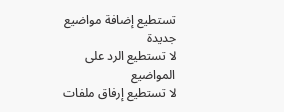تستطيع إضافة مواضيع جديدة
لا تستطيع الرد على المواضيع
لا تستطيع إرفاق ملفات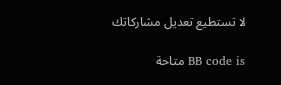لا تستطيع تعديل مشاركاتك

BB code is متاحة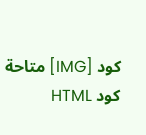كود [IMG] متاحة
كود HTML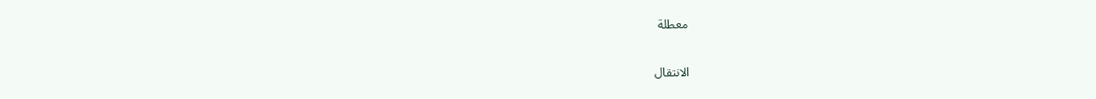معطلة

الانتقال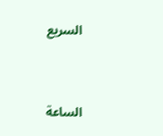السريع


الساعة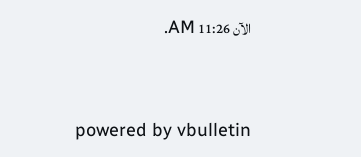الآن 11:26 AM.


powered by vbulletin